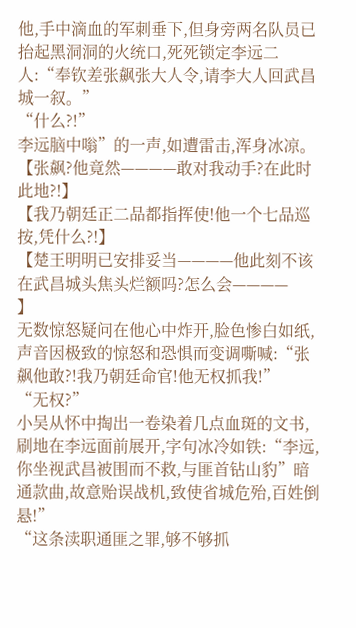他,手中滴血的军刺垂下,但身旁两名队员已抬起黑洞洞的火统口,死死锁定李远二人:“奉钦差张飙张大人令,请李大人回武昌城一叙。”
“什么?!”
李远脑中嗡”的一声,如遭雷击,浑身冰凉。
【张飙?他竟然————敢对我动手?在此时此地?!】
【我乃朝廷正二品都指挥使!他一个七品巡按,凭什么?!】
【楚王明明已安排妥当————他此刻不该在武昌城头焦头烂额吗?怎么会————
】
无数惊怒疑问在他心中炸开,脸色惨白如纸,声音因极致的惊怒和恐惧而变调嘶喊:“张飙他敢?!我乃朝廷命官!他无权抓我!”
“无权?”
小吴从怀中掏出一卷染着几点血斑的文书,刷地在李远面前展开,字句冰冷如铁:“李远,你坐视武昌被围而不救,与匪首钻山豹”暗通款曲,故意贻误战机,致使省城危殆,百姓倒悬!”
“这条渎职通匪之罪,够不够抓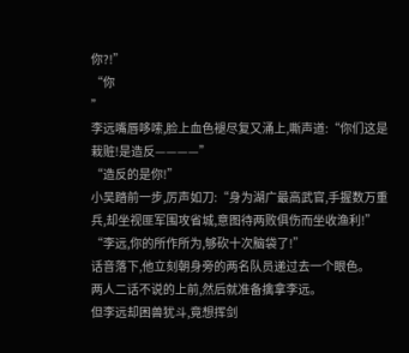你?!”
“你
”
李远嘴唇哆嗦,脸上血色褪尽复又涌上,嘶声道:“你们这是栽赃!是造反————”
“造反的是你!”
小吴踏前一步,厉声如刀:“身为湖广最高武官,手握数万重兵,却坐视匪军围攻省城,意图待两败俱伤而坐收渔利!”
“李远,你的所作所为,够砍十次脑袋了!”
话音落下,他立刻朝身旁的两名队员递过去一个眼色。
两人二话不说的上前,然后就准备擒拿李远。
但李远却困兽犹斗,竟想挥剑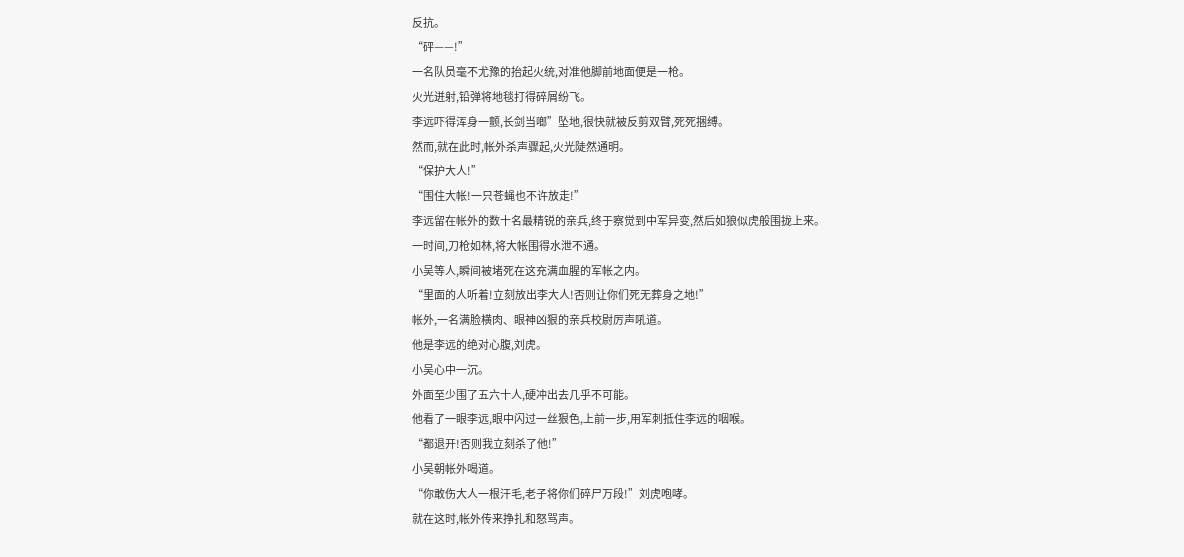反抗。
“砰——!”
一名队员毫不尤豫的抬起火统,对准他脚前地面便是一枪。
火光迸射,铅弹将地毯打得碎屑纷飞。
李远吓得浑身一颤,长剑当啷”坠地,很快就被反剪双臂,死死捆缚。
然而,就在此时,帐外杀声骤起,火光陡然通明。
“保护大人!”
“围住大帐!一只苍蝇也不许放走!”
李远留在帐外的数十名最精锐的亲兵,终于察觉到中军异变,然后如狼似虎般围拢上来。
一时间,刀枪如林,将大帐围得水泄不通。
小吴等人,瞬间被堵死在这充满血腥的军帐之内。
“里面的人听着!立刻放出李大人!否则让你们死无葬身之地!”
帐外,一名满脸横肉、眼神凶狠的亲兵校尉厉声吼道。
他是李远的绝对心腹,刘虎。
小吴心中一沉。
外面至少围了五六十人,硬冲出去几乎不可能。
他看了一眼李远,眼中闪过一丝狠色,上前一步,用军刺抵住李远的咽喉。
“都退开!否则我立刻杀了他!”
小吴朝帐外喝道。
“你敢伤大人一根汗毛,老子将你们碎尸万段!”刘虎咆哮。
就在这时,帐外传来挣扎和怒骂声。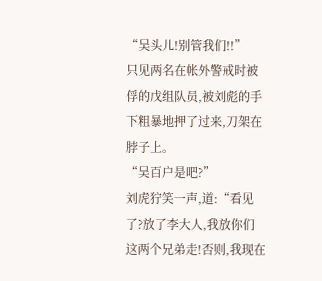“吴头儿!别管我们!!”
只见两名在帐外警戒时被俘的戊组队员,被刘彪的手下粗暴地押了过来,刀架在脖子上。
“吴百户是吧?”
刘虎狞笑一声,道:“看见了?放了李大人,我放你们这两个兄弟走!否则,我现在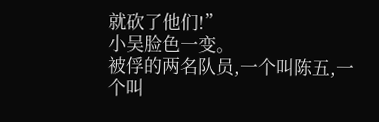就砍了他们!”
小吴脸色一变。
被俘的两名队员,一个叫陈五,一个叫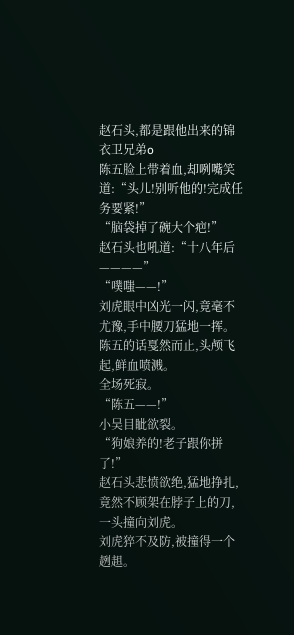赵石头,都是跟他出来的锦衣卫兄弟o
陈五脸上带着血,却咧嘴笑道:“头儿!别听他的!完成任务要紧!”
“脑袋掉了碗大个疤!”
赵石头也吼道:“十八年后————”
“噗嗤——!”
刘虎眼中凶光一闪,竟毫不尤豫,手中腰刀猛地一挥。
陈五的话戛然而止,头颅飞起,鲜血喷溅。
全场死寂。
“陈五——!”
小吴目眦欲裂。
“狗娘养的!老子跟你拼了!”
赵石头悲愤欲绝,猛地挣扎,竟然不顾架在脖子上的刀,一头撞向刘虎。
刘虎猝不及防,被撞得一个趔趄。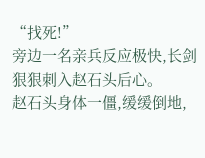“找死!”
旁边一名亲兵反应极快,长剑狠狠刺入赵石头后心。
赵石头身体一僵,缓缓倒地,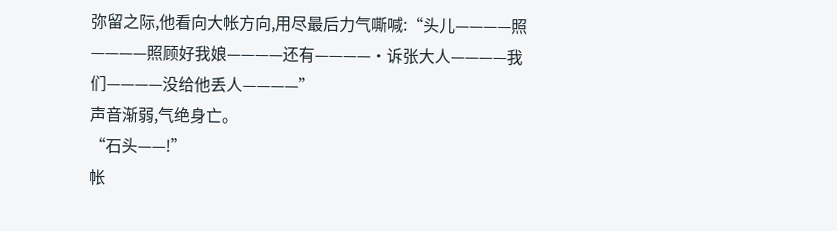弥留之际,他看向大帐方向,用尽最后力气嘶喊:“头儿————照————照顾好我娘————还有————·诉张大人————我们————没给他丢人————”
声音渐弱,气绝身亡。
“石头——!”
帐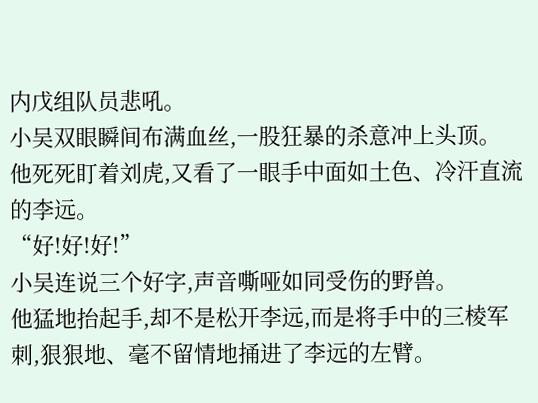内戊组队员悲吼。
小吴双眼瞬间布满血丝,一股狂暴的杀意冲上头顶。
他死死盯着刘虎,又看了一眼手中面如土色、冷汗直流的李远。
“好!好!好!”
小吴连说三个好字,声音嘶哑如同受伤的野兽。
他猛地抬起手,却不是松开李远,而是将手中的三棱军刺,狠狠地、毫不留情地捅进了李远的左臂。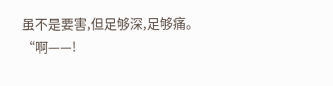虽不是要害,但足够深,足够痛。
“啊——!